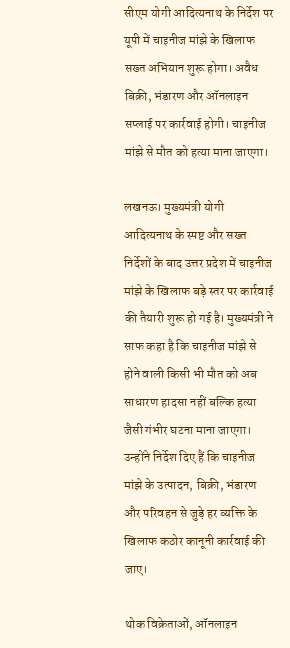सीएम योगी आदित्यनाथ के निर्देश पर यूपी में चाइनीज मांझे के खिलाफ सख्त अभियान शुरू होगा। अवैध बिक्री, भंडारण और ऑनलाइन सप्लाई पर कार्रवाई होगी। चाइनीज मांझे से मौत को हत्या माना जाएगा।

लखनऊ। मुख्यमंत्री योगी आदित्यनाथ के स्पष्ट और सख्त निर्देशों के बाद उत्तर प्रदेश में चाइनीज मांझे के खिलाफ बड़े स्तर पर कार्रवाई की तैयारी शुरू हो गई है। मुख्यमंत्री ने साफ कहा है कि चाइनीज मांझे से होने वाली किसी भी मौत को अब साधारण हादसा नहीं बल्कि हत्या जैसी गंभीर घटना माना जाएगा। उन्होंने निर्देश दिए हैं कि चाइनीज मांझे के उत्पादन, बिक्री, भंडारण और परिवहन से जुड़े हर व्यक्ति के खिलाफ कठोर कानूनी कार्रवाई की जाए।

थोक विक्रेताओं, ऑनलाइन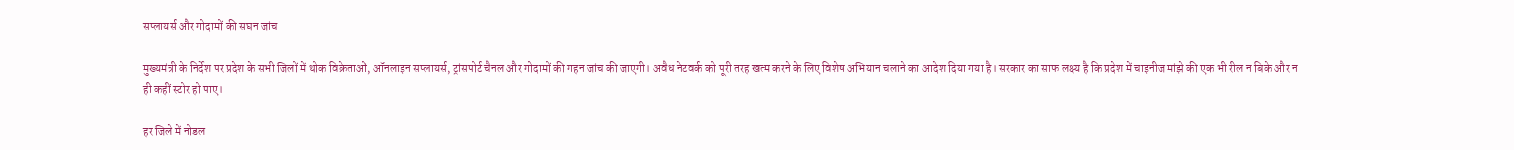सप्लायर्स और गोदामों की सघन जांच

मुख्यमंत्री के निर्देश पर प्रदेश के सभी जिलों में थोक विक्रेताओं, ऑनलाइन सप्लायर्स, ट्रांसपोर्ट चैनल और गोदामों की गहन जांच की जाएगी। अवैध नेटवर्क को पूरी तरह खत्म करने के लिए विशेष अभियान चलाने का आदेश दिया गया है। सरकार का साफ लक्ष्य है कि प्रदेश में चाइनीज मांझे की एक भी रील न बिके और न ही कहीं स्टोर हो पाए।

हर जिले में नोडल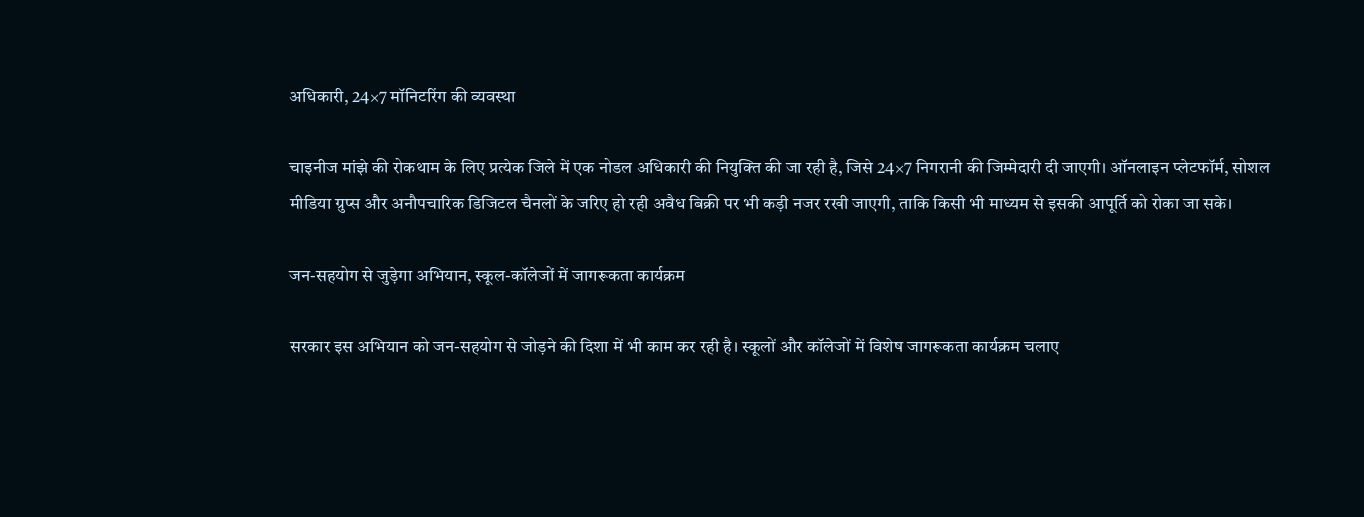अधिकारी, 24×7 मॉनिटरिंग की व्यवस्था

चाइनीज मांझे की रोकथाम के लिए प्रत्येक जिले में एक नोडल अधिकारी की नियुक्ति की जा रही है, जिसे 24×7 निगरानी की जिम्मेदारी दी जाएगी। ऑनलाइन प्लेटफॉर्म, सोशल मीडिया ग्रुप्स और अनौपचारिक डिजिटल चैनलों के जरिए हो रही अवैध बिक्री पर भी कड़ी नजर रखी जाएगी, ताकि किसी भी माध्यम से इसकी आपूर्ति को रोका जा सके।

जन-सहयोग से जुड़ेगा अभियान, स्कूल-कॉलेजों में जागरूकता कार्यक्रम

सरकार इस अभियान को जन-सहयोग से जोड़ने की दिशा में भी काम कर रही है। स्कूलों और कॉलेजों में विशेष जागरूकता कार्यक्रम चलाए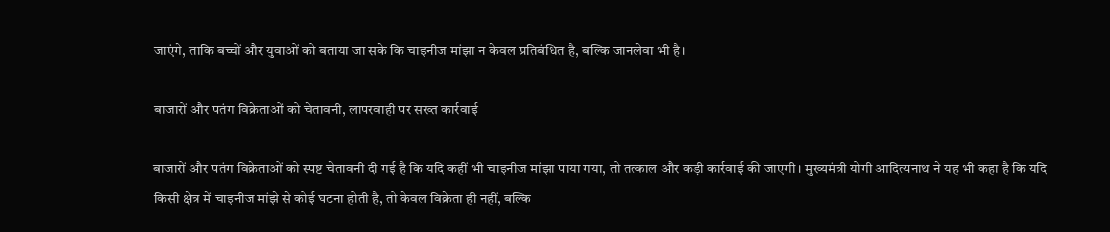जाएंगे, ताकि बच्चों और युवाओं को बताया जा सके कि चाइनीज मांझा न केवल प्रतिबंधित है, बल्कि जानलेवा भी है।

बाजारों और पतंग विक्रेताओं को चेतावनी, लापरवाही पर सख्त कार्रवाई

बाजारों और पतंग विक्रेताओं को स्पष्ट चेतावनी दी गई है कि यदि कहीं भी चाइनीज मांझा पाया गया, तो तत्काल और कड़ी कार्रवाई की जाएगी। मुख्यमंत्री योगी आदित्यनाथ ने यह भी कहा है कि यदि किसी क्षेत्र में चाइनीज मांझे से कोई घटना होती है, तो केवल विक्रेता ही नहीं, बल्कि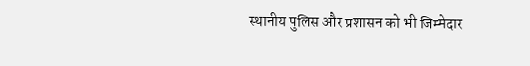स्थानीय पुलिस और प्रशासन को भी जिम्मेदार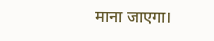माना जाएगा।